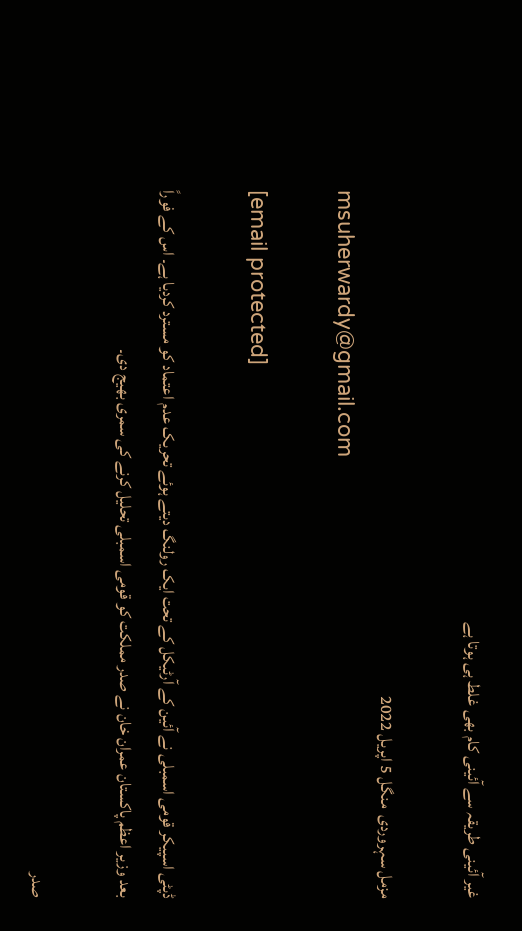غیر آئینی طریقہ سے آئینی کام بھی غلط ہی ہوتا ہے

مزمل سہروردی  منگل 5 اپريل 2022
msuherwardy@gmail.com

[email protected]

ڈپٹی اسپیکر قومی اسمبلی نے آئین کے آرٹیکل کے تحت ایک رولنگ دیتے ہوئے تحریک عدم اعتماد کو مسترد کردیا ہے۔ اس کے فوراً بعد وزیر اعظم پاکستان عمران خان نے صدر مملکت کو قومی اسمبلی تحلیل کرنے کی سمری بھیج دی۔

صدر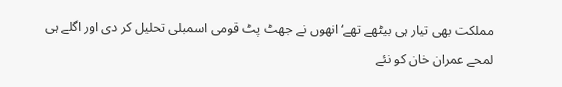مملکت بھی تیار ہی بیٹھے تھے‘ انھوں نے جھٹ پٹ قومی اسمبلی تحلیل کر دی اور اگلے ہی لمحے عمران خان کو نئے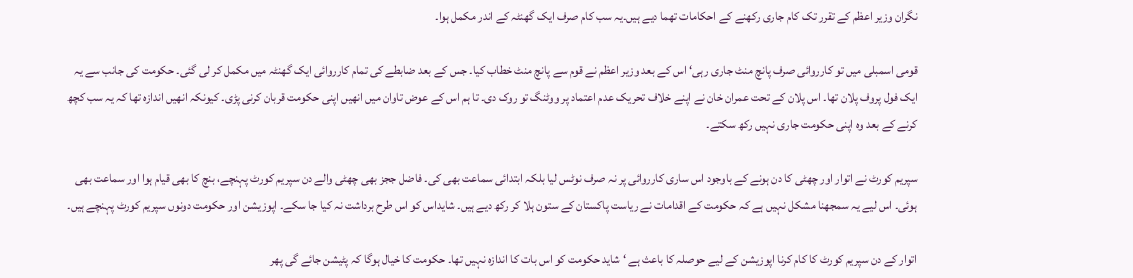نگران وزیر اعظم کے تقرر تک کام جاری رکھنے کے احکامات تھما دیے ہیں۔یہ سب کام صرف ایک گھنٹہ کے اندر مکمل ہوا۔

قومی اسمبلی میں تو کارروائی صرف پانچ منٹ جاری رہی‘ اس کے بعد وزیر اعظم نے قوم سے پانچ منٹ خطاب کیا۔ جس کے بعد ضابطے کی تمام کارروائی ایک گھنٹہ میں مکمل کر لی گئی۔ حکومت کی جانب سے یہ ایک فول پروف پلان تھا۔ اس پلان کے تحت عمران خان نے اپنے خلاف تحریک عدم اعتماد پر ووٹنگ تو روک دی۔ تا ہم اس کے عوض تاوان میں انھیں اپنی حکومت قربان کرنی پڑی۔ کیونکہ انھیں اندازہ تھا کہ یہ سب کچھ کرنے کے بعد وہ اپنی حکومت جاری نہیں رکھ سکتے۔

سپریم کورٹ نے اتوار اور چھٹی کا دن ہونے کے باوجود اس ساری کارروائی پر نہ صرف نوٹس لیا بلکہ ابتدائی سماعت بھی کی۔ فاضل ججز بھی چھٹی والے دن سپریم کورٹ پہنچے، بنچ کا بھی قیام ہوا اور سماعت بھی ہوئی۔ اس لیے یہ سمجھنا مشکل نہیں ہے کہ حکومت کے اقدامات نے ریاست پاکستان کے ستون ہلا کر رکھ دیے ہیں۔ شایداس کو اس طرح برداشت نہ کیا جا سکے۔ اپوزیشن اور حکومت دونوں سپریم کورٹ پہنچے ہیں۔

اتوار کے دن سپریم کورٹ کا کام کرنا اپوزیشن کے لیے حوصلہ کا باعث ہے ‘ شاید حکومت کو اس بات کا اندازہ نہیں تھا۔ حکومت کا خیال ہوگا کہ پٹیشن جائے گی پھر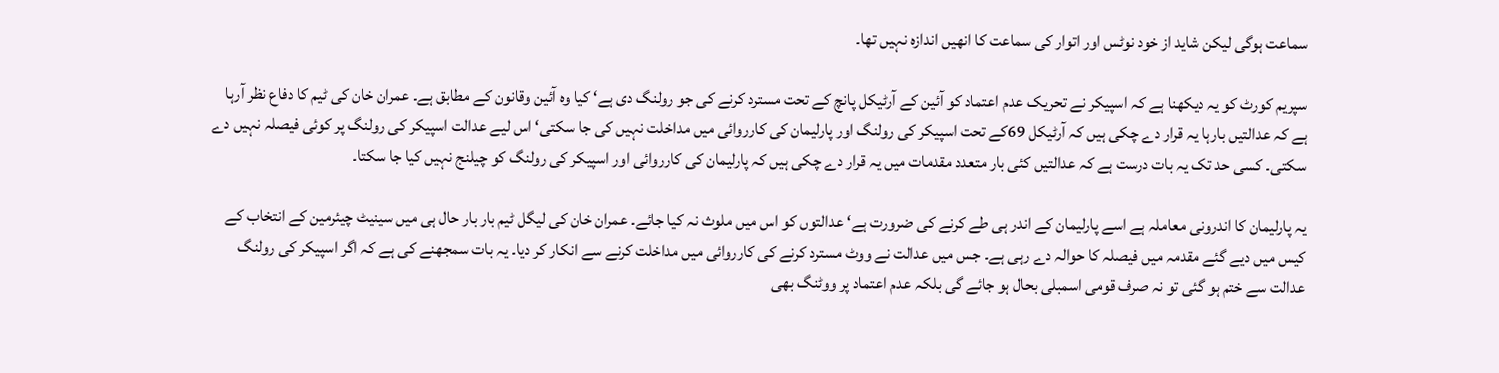سماعت ہوگی لیکن شاید از خود نوٹس اور اتوار کی سماعت کا انھیں اندازہ نہیں تھا۔

سپریم کورٹ کو یہ دیکھنا ہے کہ اسپیکر نے تحریک عدم اعتماد کو آئین کے آرٹیکل پانچ کے تحت مسترد کرنے کی جو رولنگ دی ہے‘ کیا وہ آئین وقانون کے مطابق ہے۔ عمران خان کی ٹیم کا دفاع نظر آرہا ہے کہ عدالتیں بارہا یہ قرار دے چکی ہیں کہ آرٹیکل 69کے تحت اسپیکر کی رولنگ اور پارلیمان کی کارروائی میں مداخلت نہیں کی جا سکتی‘ اس لیے عدالت اسپیکر کی رولنگ پر کوئی فیصلہ نہیں دے سکتی۔ کسی حد تک یہ بات درست ہے کہ عدالتیں کئی بار متعدد مقدمات میں یہ قرار دے چکی ہیں کہ پارلیمان کی کارروائی اور اسپیکر کی رولنگ کو چیلنج نہیں کیا جا سکتا۔

یہ پارلیمان کا اندرونی معاملہ ہے اسے پارلیمان کے اندر ہی طے کرنے کی ضرورت ہے‘ عدالتوں کو اس میں ملوث نہ کیا جائے۔ عمران خان کی لیگل ٹیم بار بار حال ہی میں سینیٹ چیئرمین کے انتخاب کے کیس میں دیے گئے مقدمہ میں فیصلہ کا حوالہ دے رہی ہے۔ جس میں عدالت نے ووٹ مسترد کرنے کی کارروائی میں مداخلت کرنے سے انکار کر دیا۔ یہ بات سمجھنے کی ہے کہ اگر اسپیکر کی رولنگ عدالت سے ختم ہو گئی تو نہ صرف قومی اسمبلی بحال ہو جائے گی بلکہ عدم اعتماد پر ووٹنگ بھی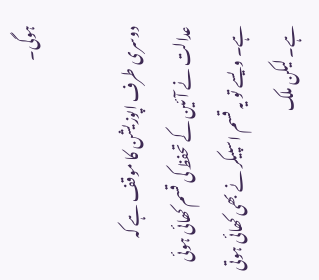ہوگی۔

دوسری طرف اپوزیشن کا موقف ہے کہ عدالت نے آئین کے تحفظ کی قسم کھائی ہوئی ہے۔ ویسے تو یہ قسم اسپیکر نے بھی کھائی ہوتی ہے۔ لیکن ملک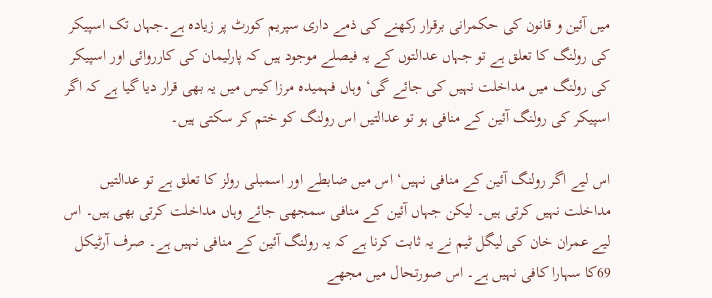میں آئین و قانون کی حکمرانی برقرار رکھنے کی ذمے داری سپریم کورٹ پر زیادہ ہے۔جہاں تک اسپیکر کی رولنگ کا تعلق ہے تو جہاں عدالتوں کے یہ فیصلے موجود ہیں کہ پارلیمان کی کارروائی اور اسپیکر کی رولنگ میں مداخلت نہیں کی جائے گی‘ وہاں فہمیدہ مرزا کیس میں یہ بھی قرار دیا گیا ہے کہ اگر اسپیکر کی رولنگ آئین کے منافی ہو تو عدالتیں اس رولنگ کو ختم کر سکتی ہیں۔

اس لیے اگر رولنگ آئین کے منافی نہیں‘ اس میں ضابطے اور اسمبلی رولز کا تعلق ہے تو عدالتیں مداخلت نہیں کرتی ہیں۔ لیکن جہاں آئین کے منافی سمجھی جائے وہاں مداخلت کرتی بھی ہیں۔ اس لیے عمران خان کی لیگل ٹیم نے یہ ثابت کرنا ہے کہ یہ رولنگ آئین کے منافی نہیں ہے۔ صرف آرٹیکل 69کا سہارا کافی نہیں ہے۔ اس صورتحال میں مجھے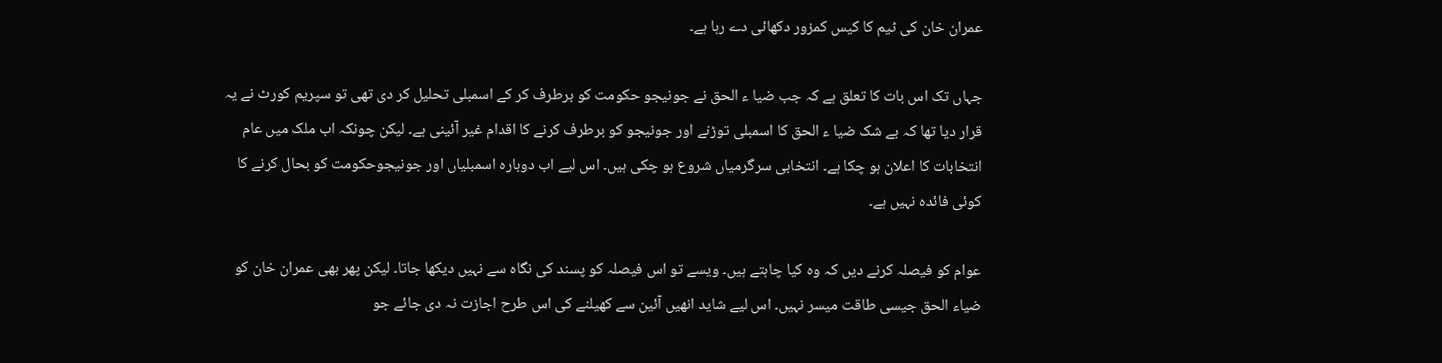عمران خان کی ٹیم کا کیس کمزور دکھائی دے رہا ہے۔

جہاں تک اس بات کا تعلق ہے کہ جب ضیا ء الحق نے جونیجو حکومت کو برطرف کر کے اسمبلی تحلیل کر دی تھی تو سپریم کورٹ نے یہ قرار دیا تھا کہ بے شک ضیا ء الحق کا اسمبلی توڑنے اور جونیجو کو برطرف کرنے کا اقدام غیر آئینی ہے۔ لیکن چونکہ اب ملک میں عام انتخابات کا اعلان ہو چکا ہے۔ انتخابی سرگرمیاں شروع ہو چکی ہیں۔ اس لیے اب دوبارہ اسمبلیاں اور جونیجوحکومت کو بحال کرنے کا کوئی فائدہ نہیں ہے۔

عوام کو فیصلہ کرنے دیں کہ وہ کیا چاہتے ہیں۔ ویسے تو اس فیصلہ کو پسند کی نگاہ سے نہیں دیکھا جاتا۔ لیکن پھر بھی عمران خان کو ضیاء الحق جیسی طاقت میسر نہیں۔ اس لیے شاید انھیں آئین سے کھیلنے کی اس طرح اجازت نہ دی جائے جو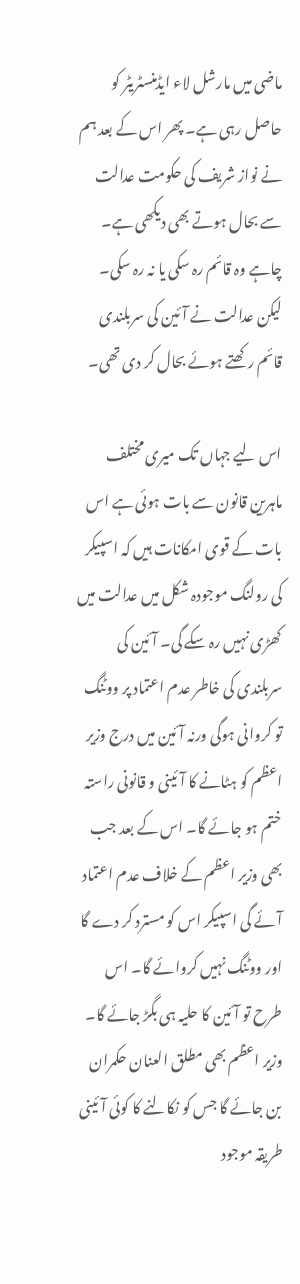ماضی میں مارشل لاء ایڈمنسٹریٹر کو حاصل رہی ہے۔ پھر اس کے بعد ہم نے نواز شریف کی حکومت عدالت سے بحال ہوتے بھی دیکھی ہے۔ چاہے وہ قائم رہ سکی یا نہ رہ سکی۔ لیکن عدالت نے آئین کی سربلندی قائم رکھتے ہوئے بحال کر دی تھی۔

اس لیے جہاں تک میری مختلف ماہرین قانون سے بات ہوئی ہے اس بات کے قوی امکانات ہیں کہ اسپیکر کی رولنگ موجودہ شکل میں عدالت میں کھڑی نہیں رہ سکے گی۔ آئین کی سربلندی کی خاطر عدم اعتماد پر ووٹنگ تو کروانی ہوگی ورنہ آئین میں درج وزیر اعظم کو ہٹانے کا آئینی و قانونی راستہ ختم ہو جائے گا۔ اس کے بعد جب بھی وزیر اعظم کے خلاف عدم اعتماد آئے گی اسپیکر اس کو مسترد کر دے گا اور ووٹنگ نہیں کروائے گا۔ اس طرح تو آئین کا حلیہ ہی بگڑ جائے گا۔ وزیر اعظم بھی مطلق العنان حکمران بن جائے گا جس کو نکالنے کا کوئی آئینی طریقہ موجود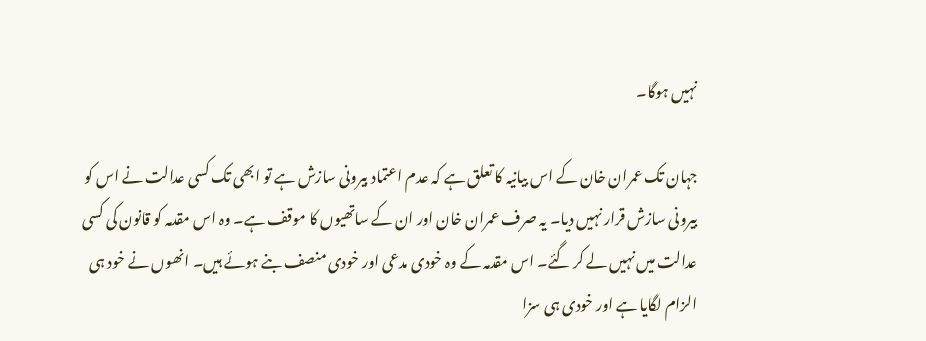نہیں ہوگا۔

جہان تک عمران خان کے اس بیانیہ کا تعلق ہے کہ عدم اعتماد بیرونی سازش ہے تو ابھی تک کسی عدالت نے اس کو بیرونی سازش قرار نہیں دیا۔ یہ صرف عمران خان اور ان کے ساتھیوں کا موقف ہے۔ وہ اس مقدمہ کو قانون کی کسی عدالت میں نہیں لے کر گئے۔ اس مقدمہ کے وہ خودی مدعی اور خودی منصف بنے ہوئے ہیں۔ انھوں نے خود ہی الزام لگایا ہے اور خودی ہی سزا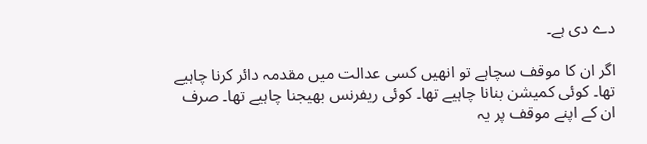دے دی ہے۔

اگر ان کا موقف سچاہے تو انھیں کسی عدالت میں مقدمہ دائر کرنا چاہیے تھا۔ کوئی کمیشن بنانا چاہیے تھا۔ کوئی ریفرنس بھیجنا چاہیے تھا۔ صرف ان کے اپنے موقف پر یہ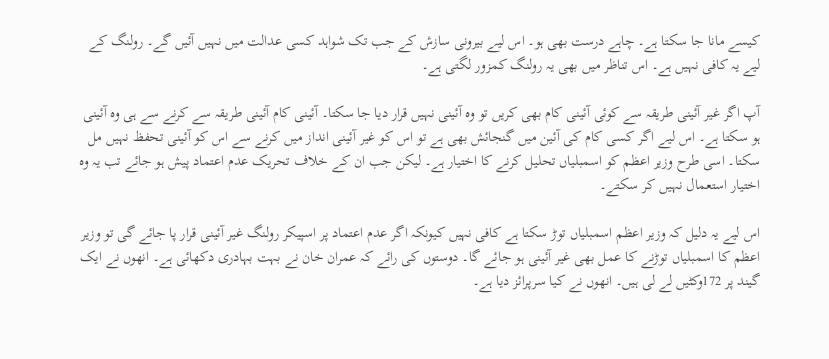کیسے مانا جا سکتا ہے۔ چاہے درست بھی ہو۔ اس لیے بیرونی سازش کے جب تک شواہد کسی عدالت میں نہیں آئیں گے۔ رولنگ کے لیے یہ کافی نہیں ہے۔ اس تناظر میں بھی یہ رولنگ کمزور لگتی ہے۔

آپ اگر غیر آئینی طریقہ سے کوئی آئینی کام بھی کریں تو وہ آئینی نہیں قرار دیا جا سکتا۔ آئینی کام آئینی طریقہ سے کرنے سے ہی وہ آئینی ہو سکتا ہے۔ اس لیے اگر کسی کام کی آئین میں گنجائش بھی ہے تو اس کو غیر آئینی انداز میں کرنے سے اس کو آئینی تحفظ نہیں مل سکتا۔ اسی طرح وزیر اعظم کو اسمبلیاں تحلیل کرنے کا اختیار ہے۔ لیکن جب ان کے خلاف تحریک عدم اعتماد پیش ہو جائے تب یہ وہ اختیار استعمال نہیں کر سکتے۔

اس لیے یہ دلیل کہ وزیر اعظم اسمبلیاں توڑ سکتا ہے کافی نہیں کیونکہ اگر عدم اعتماد پر اسپیکر رولنگ غیر آئینی قرار پا جائے گی تو وزیر اعظم کا اسمبلیاں توڑنے کا عمل بھی غیر آئینی ہو جائے گا۔ دوستوں کی رائے کہ عمران خان نے بہت بہادری دکھائی ہے۔ انھوں نے ایک گیند پر 172وکٹیں لے لی ہیں۔ انھوں نے کیا سرپرائز دیا ہے۔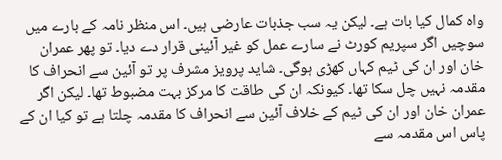واہ کمال کیا بات ہے۔ لیکن یہ سب جذبات عارضی ہیں۔ اس منظر نامہ کے بارے میں سوچیں اگر سپریم کورٹ نے سارے عمل کو غیر آئینی قرار دے دیا۔ تو پھر عمران خان اور ان کی ٹیم کہاں کھڑی ہوگی۔ شاید پرویز مشرف پر تو آئین سے انحراف کا مقدمہ نہیں چل سکا تھا۔ کیونکہ ان کی طاقت کا مرکز بہت مضبوط تھا۔ لیکن اگر عمران خان اور ان کی ٹیم کے خلاف آئین سے انحراف کا مقدمہ چلتا ہے تو کیا ان کے پاس اس مقدمہ سے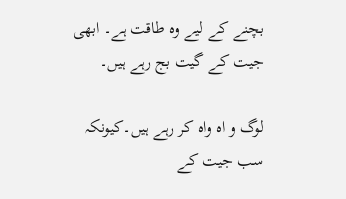بچنے کے لیے وہ طاقت ہے۔ ابھی جیت کے گیت بج رہے ہیں۔

لوگ و اہ واہ کر رہے ہیں۔کیونکہ سب جیت کے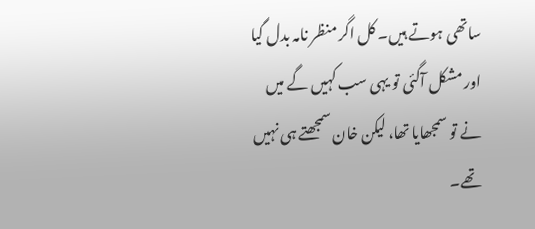ساتھی ہوتے ہیں۔ کل اگر منظر نامہ بدل گیا اور مشکل آگئی تو یہی سب کہیں گے میں نے تو سمجھایا تھا، لیکن خان سمجھتے ہی نہیں تھے۔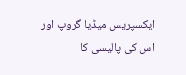ایکسپریس میڈیا گروپ اور اس کی پالیسی کا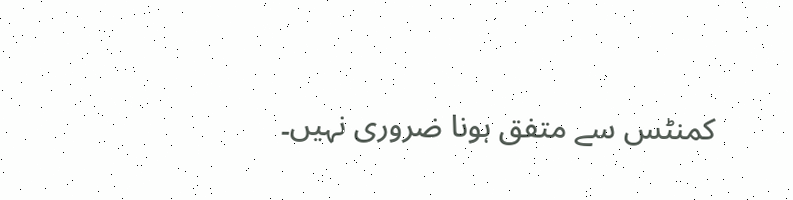کمنٹس سے متفق ہونا ضروری نہیں۔